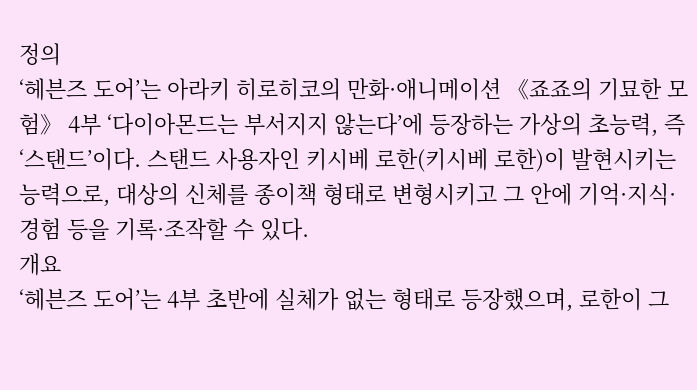정의
‘헤븐즈 도어’는 아라키 히로히코의 만화·애니메이션 《죠죠의 기묘한 모험》 4부 ‘다이아몬드는 부서지지 않는다’에 등장하는 가상의 초능력, 즉 ‘스탠드’이다. 스탠드 사용자인 키시베 로한(키시베 로한)이 발현시키는 능력으로, 대상의 신체를 종이책 형태로 변형시키고 그 안에 기억·지식·경험 등을 기록·조작할 수 있다.
개요
‘헤븐즈 도어’는 4부 초반에 실체가 없는 형태로 등장했으며, 로한이 그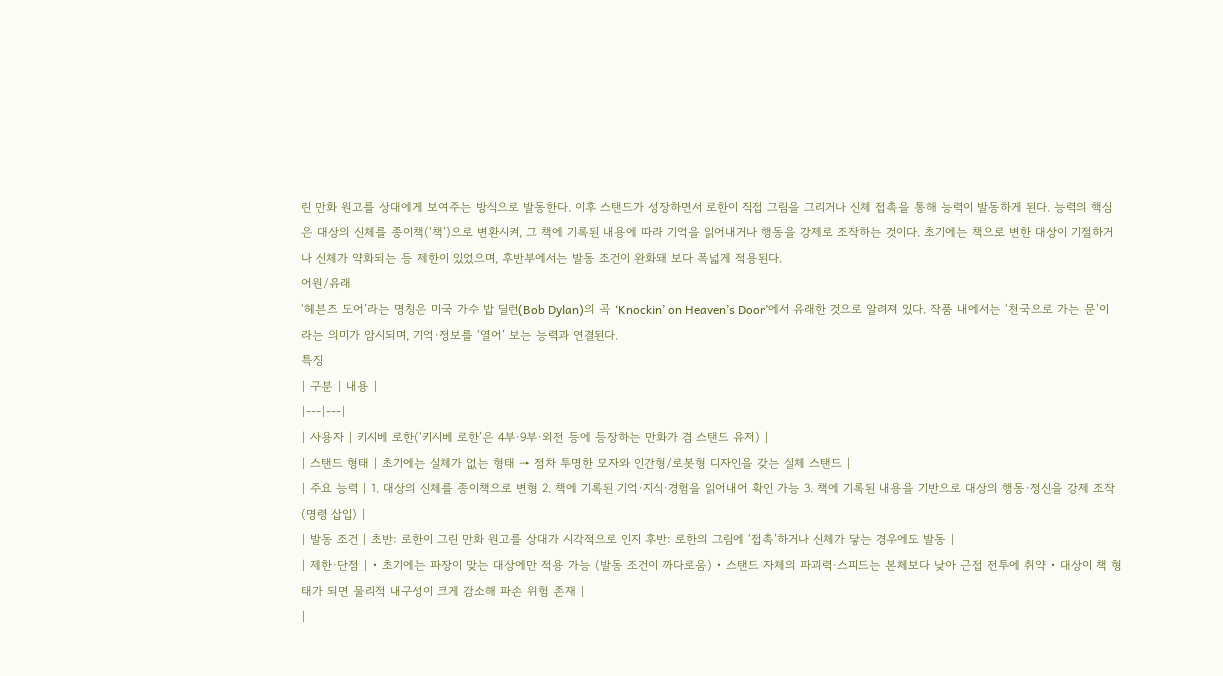린 만화 원고를 상대에게 보여주는 방식으로 발동한다. 이후 스탠드가 성장하면서 로한이 직접 그림을 그리거나 신체 접촉을 통해 능력이 발동하게 된다. 능력의 핵심은 대상의 신체를 종이책(‘책’)으로 변환시켜, 그 책에 기록된 내용에 따라 기억을 읽어내거나 행동을 강제로 조작하는 것이다. 초기에는 책으로 변한 대상이 기절하거나 신체가 약화되는 등 제한이 있었으며, 후반부에서는 발동 조건이 완화돼 보다 폭넓게 적용된다.
어원/유래
‘헤븐즈 도어’라는 명칭은 미국 가수 밥 딜런(Bob Dylan)의 곡 ‘Knockin’ on Heaven’s Door’에서 유래한 것으로 알려져 있다. 작품 내에서는 ‘천국으로 가는 문’이라는 의미가 암시되며, 기억·정보를 ‘열어’ 보는 능력과 연결된다.
특징
| 구분 | 내용 |
|---|---|
| 사용자 | 키시베 로한(‘키시베 로한’은 4부·9부·외전 등에 등장하는 만화가 겸 스탠드 유저) |
| 스탠드 형태 | 초기에는 실체가 없는 형태 → 점차 투명한 모자와 인간형/로봇형 디자인을 갖는 실체 스탠드 |
| 주요 능력 | 1. 대상의 신체를 종이책으로 변형 2. 책에 기록된 기억·지식·경험을 읽어내어 확인 가능 3. 책에 기록된 내용을 기반으로 대상의 행동·정신을 강제 조작(명령 삽입) |
| 발동 조건 | 초반: 로한이 그린 만화 원고를 상대가 시각적으로 인지 후반: 로한의 그림에 ‘접촉’하거나 신체가 닿는 경우에도 발동 |
| 제한·단점 | • 초기에는 파장이 맞는 대상에만 적용 가능 (발동 조건이 까다로움) • 스탠드 자체의 파괴력·스피드는 본체보다 낮아 근접 전투에 취약 • 대상이 책 형태가 되면 물리적 내구성이 크게 감소해 파손 위험 존재 |
|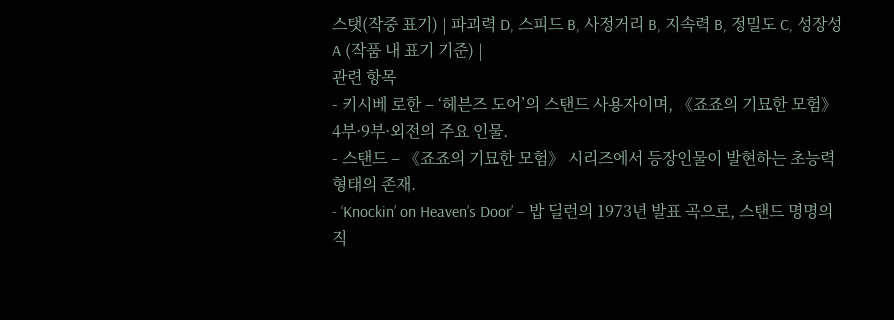스탯(작중 표기) | 파괴력 D, 스피드 B, 사정거리 B, 지속력 B, 정밀도 C, 성장성 A (작품 내 표기 기준) |
관련 항목
- 키시베 로한 – ‘헤븐즈 도어’의 스탠드 사용자이며, 《죠죠의 기묘한 모험》 4부·9부·외전의 주요 인물.
- 스탠드 – 《죠죠의 기묘한 모험》 시리즈에서 등장인물이 발현하는 초능력 형태의 존재.
- ‘Knockin’ on Heaven’s Door’ – 밥 딜런의 1973년 발표 곡으로, 스탠드 명명의 직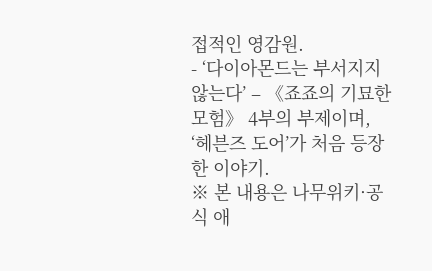접적인 영감원.
- ‘다이아몬드는 부서지지 않는다’ – 《죠죠의 기묘한 모험》 4부의 부제이며, ‘헤븐즈 도어’가 처음 등장한 이야기.
※ 본 내용은 나무위키·공식 애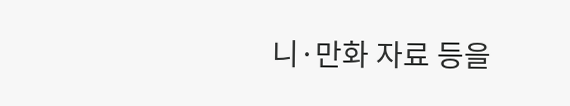니·만화 자료 등을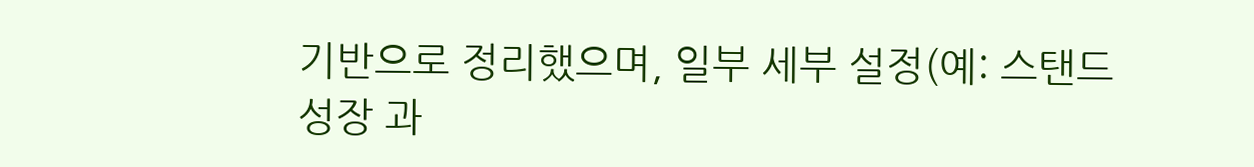기반으로 정리했으며, 일부 세부 설정(예: 스탠드 성장 과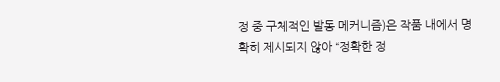정 중 구체적인 발동 메커니즘)은 작품 내에서 명확히 제시되지 않아 “정확한 정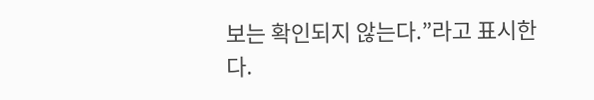보는 확인되지 않는다.”라고 표시한다.